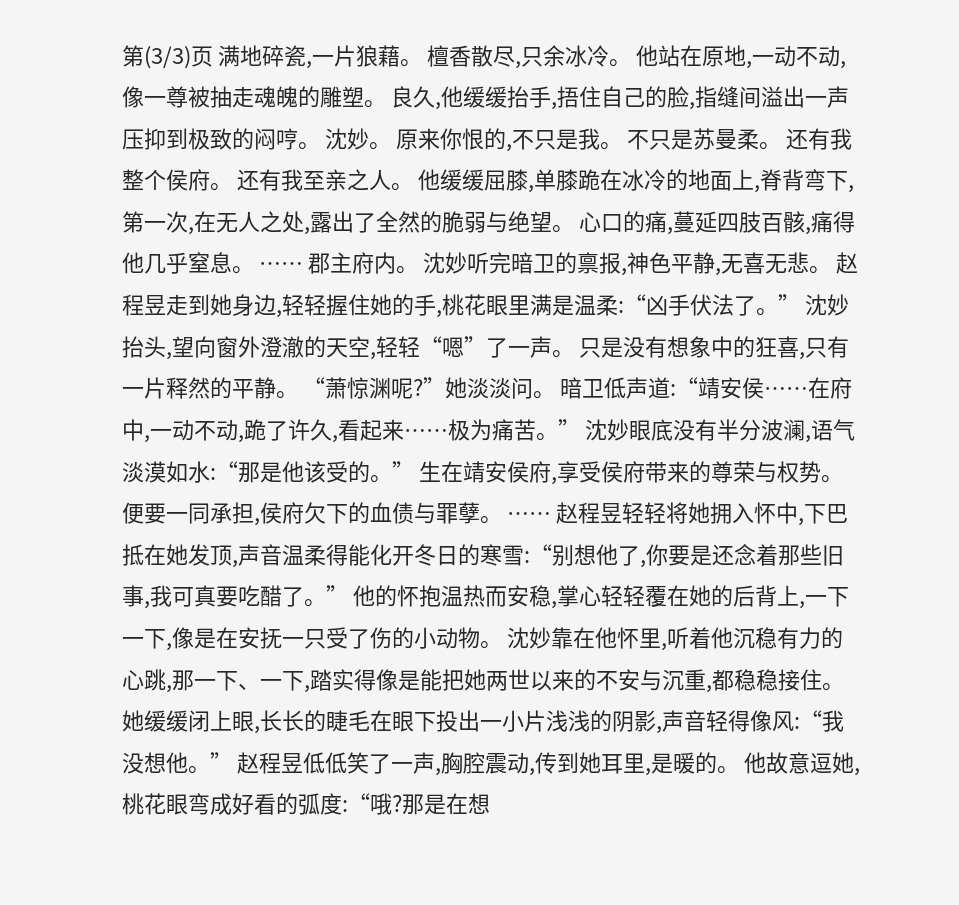第(3/3)页 满地碎瓷,一片狼藉。 檀香散尽,只余冰冷。 他站在原地,一动不动,像一尊被抽走魂魄的雕塑。 良久,他缓缓抬手,捂住自己的脸,指缝间溢出一声压抑到极致的闷哼。 沈妙。 原来你恨的,不只是我。 不只是苏曼柔。 还有我整个侯府。 还有我至亲之人。 他缓缓屈膝,单膝跪在冰冷的地面上,脊背弯下,第一次,在无人之处,露出了全然的脆弱与绝望。 心口的痛,蔓延四肢百骸,痛得他几乎窒息。 …… 郡主府内。 沈妙听完暗卫的禀报,神色平静,无喜无悲。 赵程昱走到她身边,轻轻握住她的手,桃花眼里满是温柔:“凶手伏法了。” 沈妙抬头,望向窗外澄澈的天空,轻轻“嗯”了一声。 只是没有想象中的狂喜,只有一片释然的平静。 “萧惊渊呢?”她淡淡问。 暗卫低声道:“靖安侯……在府中,一动不动,跪了许久,看起来……极为痛苦。” 沈妙眼底没有半分波澜,语气淡漠如水:“那是他该受的。” 生在靖安侯府,享受侯府带来的尊荣与权势。 便要一同承担,侯府欠下的血债与罪孽。 …… 赵程昱轻轻将她拥入怀中,下巴抵在她发顶,声音温柔得能化开冬日的寒雪:“别想他了,你要是还念着那些旧事,我可真要吃醋了。” 他的怀抱温热而安稳,掌心轻轻覆在她的后背上,一下一下,像是在安抚一只受了伤的小动物。 沈妙靠在他怀里,听着他沉稳有力的心跳,那一下、一下,踏实得像是能把她两世以来的不安与沉重,都稳稳接住。 她缓缓闭上眼,长长的睫毛在眼下投出一小片浅浅的阴影,声音轻得像风:“我没想他。” 赵程昱低低笑了一声,胸腔震动,传到她耳里,是暖的。 他故意逗她,桃花眼弯成好看的弧度:“哦?那是在想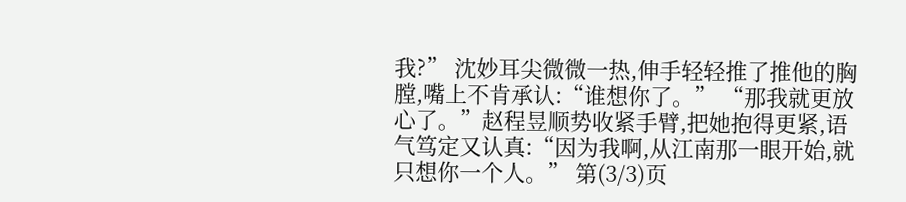我?” 沈妙耳尖微微一热,伸手轻轻推了推他的胸膛,嘴上不肯承认:“谁想你了。” “那我就更放心了。”赵程昱顺势收紧手臂,把她抱得更紧,语气笃定又认真:“因为我啊,从江南那一眼开始,就只想你一个人。” 第(3/3)页